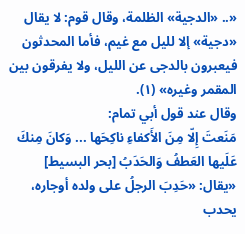«.. «الدجية» الظلمة، وقال قوم: لا يقال «دجية» إلا لليل مع غيم، فأما المحدثون فيعبرون بالدجى عن الليل، ولا يفرقون بين المقمر وغيره» (١).
وقال عند قول أبي تمام:
مَنَعتَ إِلّا مِنَ الأَكفاءِ ناكِحَها ... وَكانَ مِنكَ عَلَيها العَطفُ وَالحَدَبُ [بحر البسيط]
«يقال: «حَدِبَ الرجلُ على ولده أوجاره، يحدب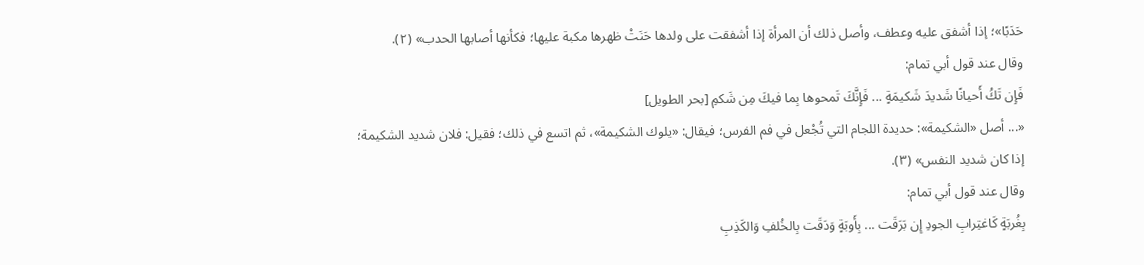حَدَبًا»؛ إذا أشفق عليه وعطف، وأصل ذلك أن المرأة إذا أشفقت على ولدها حَنَتْ ظهرها مكبة عليها؛ فكأنها أصابها الحدب» (٢).
وقال عند قول أبي تمام:
فَإِن تَكُ أَحيانًا شَديدَ شَكيمَةٍ ... فَإِنَّكَ تَمحوها بِما فيكَ مِن شَكمِ [بحر الطويل]
«... أصل «الشكيمة»: حديدة اللجام التي تُجْعل في فم الفرس؛ فيقال: «يلوك الشكيمة»، ثم اتسع في ذلك؛ فقيل: فلان شديد الشكيمة؛ إذا كان شديد النفس» (٣).
وقال عند قول أبي تمام:
بِغُربَةٍ كَاغتِرابِ الجودِ إِن بَرَقَت ... بِأَوبَةٍ وَدَقَت بِالخُلفِ وَالكَذِبِ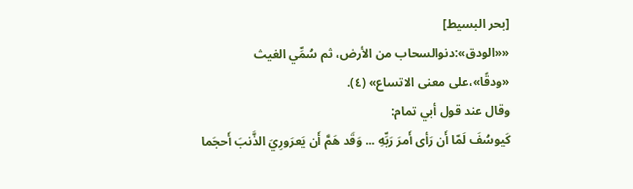[بحر البسيط]
««الودق»:دنوالسحاب من الأرض، ثم سُمِّي الغيث «ودقًا»،على معنى الاتساع» (٤).
وقال عند قول أبي تمام:
كَيوسُفَ لَمّا أَن رَأى أَمرَ رَبِّهِ ... وَقَد هَمَّ أَن يَعرَورِيَ الذَّنبَ أَحجَما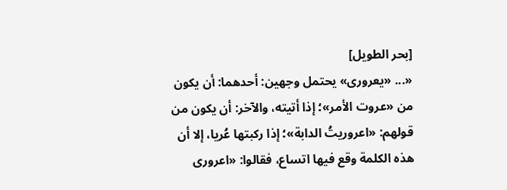[بحر الطويل]
«... «يعرورى» يحتمل وجهين: أحدهما: أن يكون من «عروت الأمر»؛ إذا أتيته، والآخر: أن يكون من قولهم: «اعروريتُ الدابة»؛ إذا ركبتها عُريا، إلا أن هذه الكلمة وقع فيها اتساع، فقالوا: «اعرورى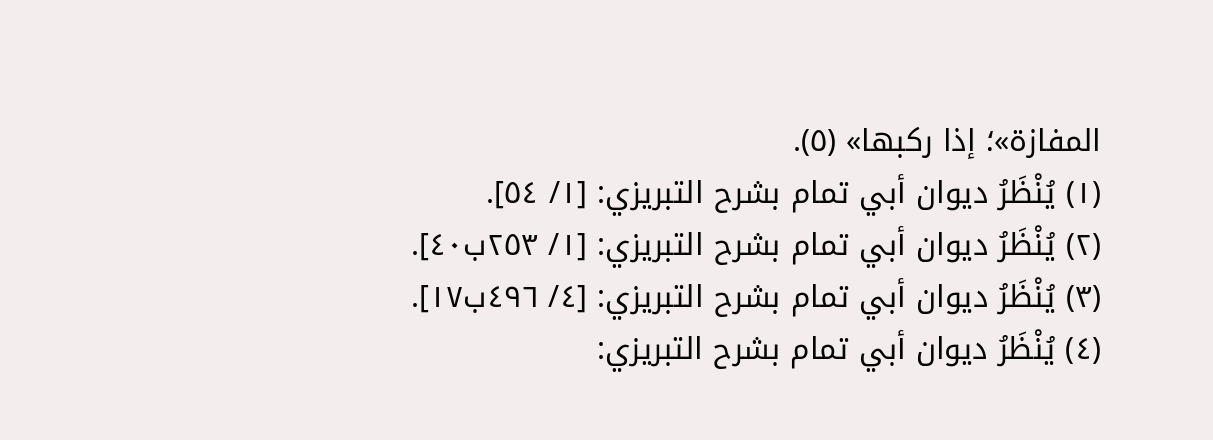المفازة»؛ إذا ركبها» (٥).
(١) يُنْظَرُ ديوان أبي تمام بشرح التبريزي: [١/ ٥٤].
(٢) يُنْظَرُ ديوان أبي تمام بشرح التبريزي: [١/ ٢٥٣ب٤٠].
(٣) يُنْظَرُ ديوان أبي تمام بشرح التبريزي: [٤/ ٤٩٦ب١٧].
(٤) يُنْظَرُ ديوان أبي تمام بشرح التبريزي: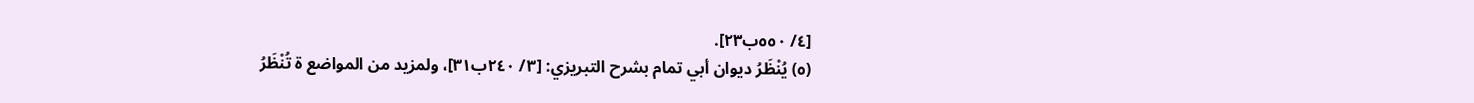[٤/ ٥٥٠ب٢٣].
(٥) يُنْظَرُ ديوان أبي تمام بشرح التبريزي: [٣/ ٢٤٠ب٣١]، ولمزيد من المواضع ة تُنْظَرُ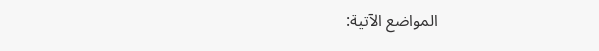المواضع الآتية: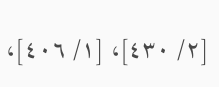[٢/ ٤٣٠]، [١/ ٤٠٦]،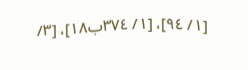[١/ ٩٤]، [١/ ٣٧٤ب١٨]، [٣/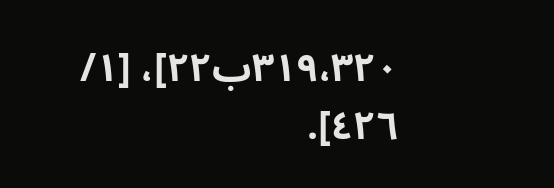٣١٩،٣٢٠ب٢٢]، [١/ ٤٢٦].